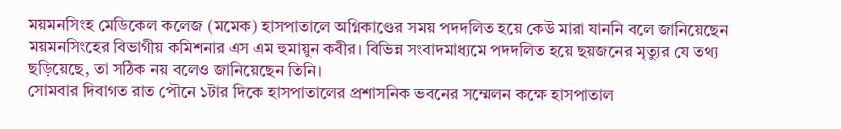ময়মনসিংহ মেডিকেল কলেজ (মমেক) হাসপাতালে অগ্নিকাণ্ডের সময় পদদলিত হয়ে কেউ মারা যাননি বলে জানিয়েছেন ময়মনসিংহের বিভাগীয় কমিশনার এস এম হুমায়ুন কবীর। বিভিন্ন সংবাদমাধ্যমে পদদলিত হয়ে ছয়জনের মৃত্যুর যে তথ্য ছড়িয়েছে, তা সঠিক নয় বলেও জানিয়েছেন তিনি।
সোমবার দিবাগত রাত পৌনে ১টার দিকে হাসপাতালের প্রশাসনিক ভবনের সম্মেলন কক্ষে হাসপাতাল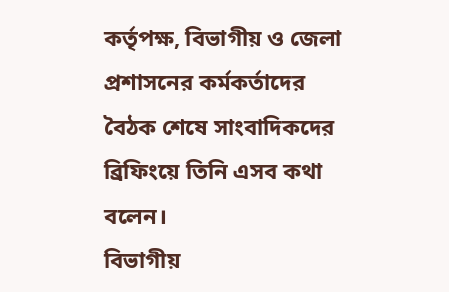কর্তৃপক্ষ, বিভাগীয় ও জেলা প্রশাসনের কর্মকর্তাদের বৈঠক শেষে সাংবাদিকদের ব্রিফিংয়ে তিনি এসব কথা বলেন।
বিভাগীয়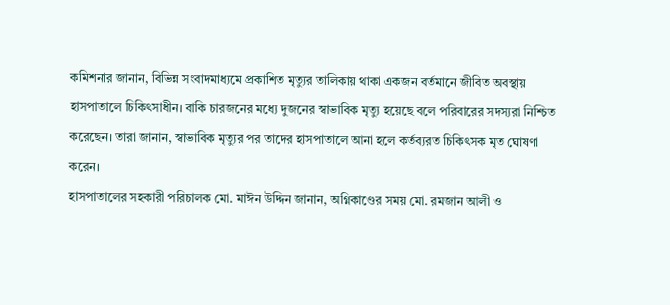কমিশনার জানান, বিভিন্ন সংবাদমাধ্যমে প্রকাশিত মৃত্যুর তালিকায় থাকা একজন বর্তমানে জীবিত অবস্থায় হাসপাতালে চিকিৎসাধীন। বাকি চারজনের মধ্যে দুজনের স্বাভাবিক মৃত্যু হয়েছে বলে পরিবারের সদস্যরা নিশ্চিত করেছেন। তারা জানান, স্বাভাবিক মৃত্যুর পর তাদের হাসপাতালে আনা হলে কর্তব্যরত চিকিৎসক মৃত ঘোষণা করেন।
হাসপাতালের সহকারী পরিচালক মো. মাঈন উদ্দিন জানান, অগ্নিকাণ্ডের সময় মো. রমজান আলী ও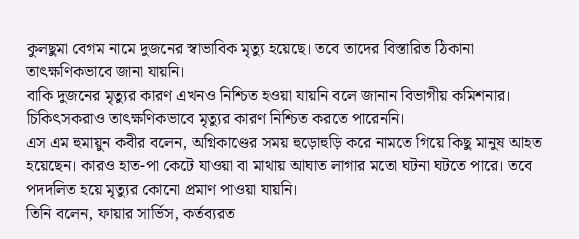কুলছুমা বেগম নামে দুজনের স্বাভাবিক মৃত্যু হয়েছে। তবে তাদের বিস্তারিত ঠিকানা তাৎক্ষণিকভাবে জানা যায়নি।
বাকি দুজনের মৃত্যুর কারণ এখনও নিশ্চিত হওয়া যায়নি বলে জানান বিভাগীয় কমিশনার। চিকিৎসকরাও তাৎক্ষণিকভাবে মৃত্যুর কারণ নিশ্চিত করতে পারেননি।
এস এম হুমায়ুন কবীর বলেন, অগ্নিকাণ্ডের সময় হুড়োহুড়ি করে নামতে গিয়ে কিছু মানুষ আহত হয়েছেন। কারও হাত-পা কেটে যাওয়া বা মাথায় আঘাত লাগার মতো ঘটনা ঘটতে পারে। তবে পদদলিত হয়ে মৃত্যুর কোনো প্রমাণ পাওয়া যায়নি।
তিনি বলেন, ফায়ার সার্ভিস, কর্তব্যরত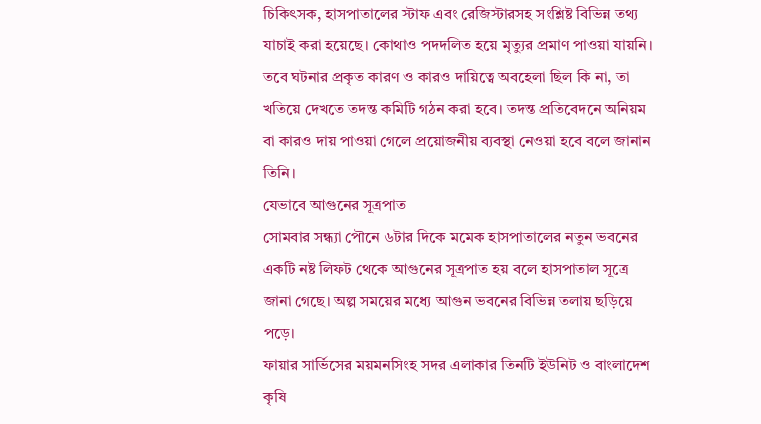চিকিৎসক, হাসপাতালের স্টাফ এবং রেজিস্টারসহ সংশ্লিষ্ট বিভিন্ন তথ্য যাচাই করা হয়েছে। কোথাও পদদলিত হয়ে মৃত্যুর প্রমাণ পাওয়া যায়নি।
তবে ঘটনার প্রকৃত কারণ ও কারও দায়িত্বে অবহেলা ছিল কি না, তা খতিয়ে দেখতে তদন্ত কমিটি গঠন করা হবে। তদন্ত প্রতিবেদনে অনিয়ম বা কারও দায় পাওয়া গেলে প্রয়োজনীয় ব্যবস্থা নেওয়া হবে বলে জানান তিনি।
যেভাবে আগুনের সূত্রপাত
সোমবার সন্ধ্যা পৌনে ৬টার দিকে মমেক হাসপাতালের নতুন ভবনের একটি নষ্ট লিফট থেকে আগুনের সূত্রপাত হয় বলে হাসপাতাল সূত্রে জানা গেছে। অল্প সময়ের মধ্যে আগুন ভবনের বিভিন্ন তলায় ছড়িয়ে পড়ে।
ফায়ার সার্ভিসের ময়মনসিংহ সদর এলাকার তিনটি ইউনিট ও বাংলাদেশ কৃষি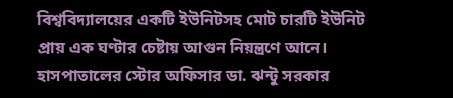বিশ্ববিদ্যালয়ের একটি ইউনিটসহ মোট চারটি ইউনিট প্রায় এক ঘণ্টার চেষ্টায় আগুন নিয়ন্ত্রণে আনে।
হাসপাতালের স্টোর অফিসার ডা. ঝন্টু সরকার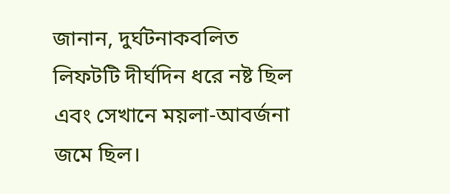জানান, দুর্ঘটনাকবলিত লিফটটি দীর্ঘদিন ধরে নষ্ট ছিল এবং সেখানে ময়লা-আবর্জনা জমে ছিল।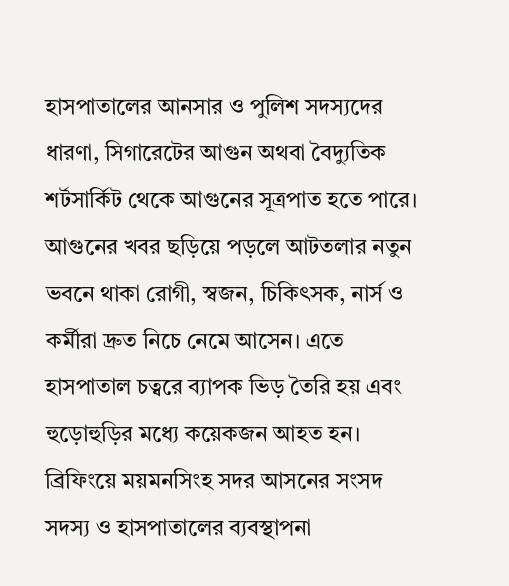হাসপাতালের আনসার ও পুলিশ সদস্যদের ধারণা, সিগারেটের আগুন অথবা বৈদ্যুতিক শর্টসার্কিট থেকে আগুনের সূত্রপাত হতে পারে। আগুনের খবর ছড়িয়ে পড়লে আটতলার নতুন ভবনে থাকা রোগী, স্বজন, চিকিৎসক, নার্স ও কর্মীরা দ্রুত নিচে নেমে আসেন। এতে হাসপাতাল চত্বরে ব্যাপক ভিড় তৈরি হয় এবং হুড়োহুড়ির মধ্যে কয়েকজন আহত হন।
ব্রিফিংয়ে ময়মনসিংহ সদর আসনের সংসদ সদস্য ও হাসপাতালের ব্যবস্থাপনা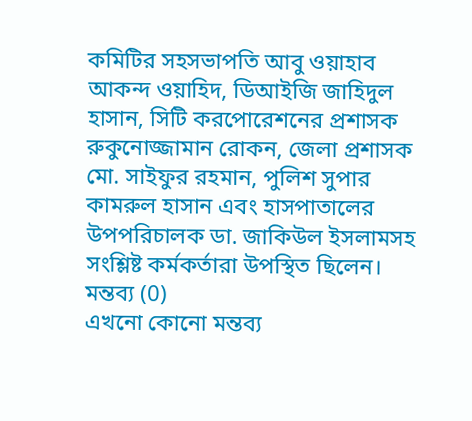কমিটির সহসভাপতি আবু ওয়াহাব আকন্দ ওয়াহিদ, ডিআইজি জাহিদুল হাসান, সিটি করপোরেশনের প্রশাসক রুকুনোজ্জামান রোকন, জেলা প্রশাসক মো. সাইফুর রহমান, পুলিশ সুপার কামরুল হাসান এবং হাসপাতালের উপপরিচালক ডা. জাকিউল ইসলামসহ সংশ্লিষ্ট কর্মকর্তারা উপস্থিত ছিলেন।
মন্তব্য (0)
এখনো কোনো মন্তব্য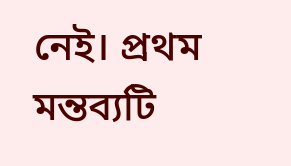নেই। প্রথম মন্তব্যটি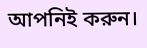আপনিই করুন।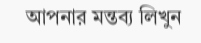আপনার মন্তব্য লিখুন